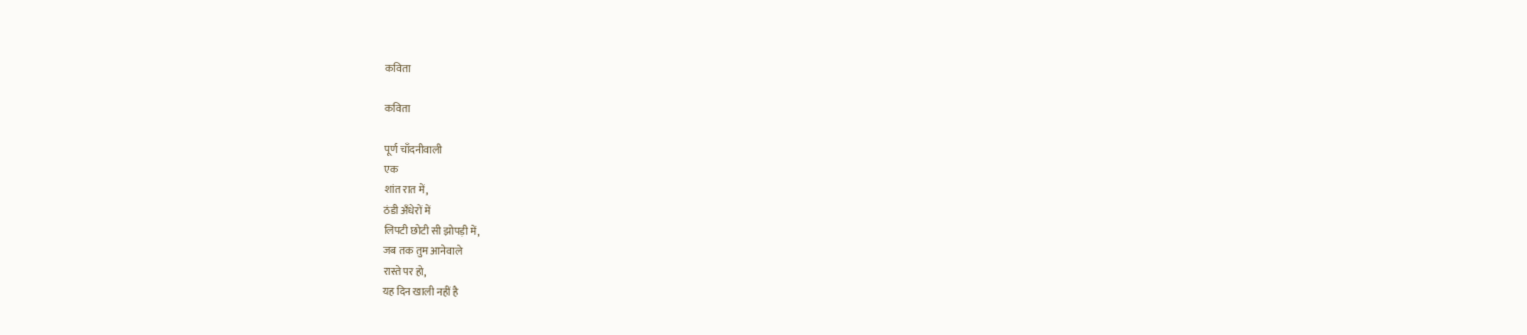कविता

कविता

पूर्ण चाँदनीवाली
एक
शांत रात में,
ठंडी अँधेरों में
लिपटी छोटी सी झोपड़ी में,
जब तक तुम आनेवाले
रास्ते पर हो,
यह दिन खाली नहीं है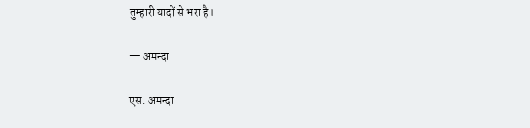तुम्हारी यादों से भरा है।

— अमन्दा

एस. अमन्दा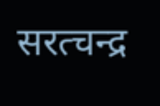सरत्चन्द्र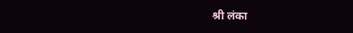श्री लंका